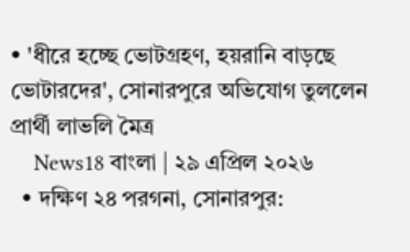• 'ধীরে হচ্ছে ভোটগ্রহণ, হয়রানি বাড়ছে ভোটারদের', সোনারপুরে অভিযোগ তুললেন প্রার্থী লাভলি মৈত্র
    News18 বাংলা | ২৯ এপ্রিল ২০২৬
  • দক্ষিণ ২৪ পরগনা, সোনারপুর: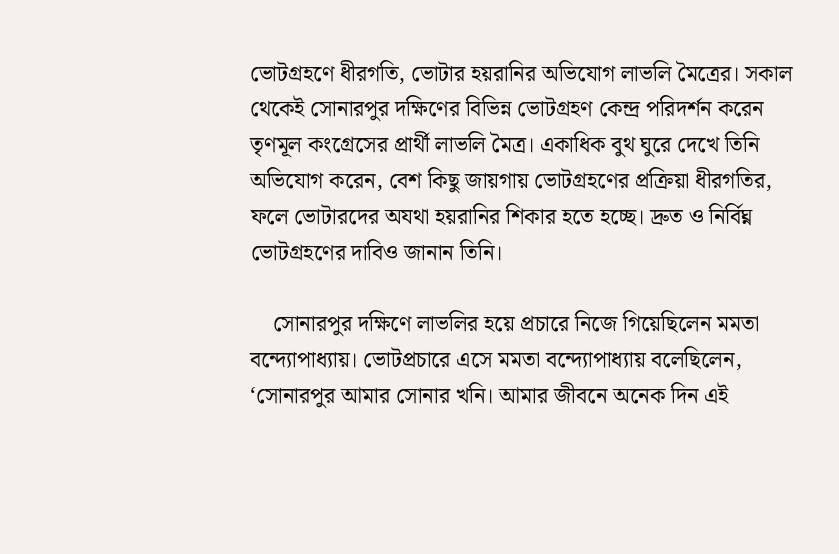ভোটগ্রহণে ধীরগতি, ভোটার হয়রানির অভিযোগ লাভলি মৈত্রের। সকাল থেকেই সোনারপুর দক্ষিণের বিভিন্ন ভোটগ্রহণ কেন্দ্র পরিদর্শন করেন তৃণমূল কংগ্রেসের প্রার্থী লাভলি মৈত্র। একাধিক বুথ ঘুরে দেখে তিনি অভিযোগ করেন, বেশ কিছু জায়গায় ভোটগ্রহণের প্রক্রিয়া ধীরগতির, ফলে ভোটারদের অযথা হয়রানির শিকার হতে হচ্ছে। দ্রুত ও নির্বিঘ্ন ভোটগ্রহণের দাবিও জানান তিনি।

    সোনারপুর দক্ষিণে লাভলির হয়ে প্রচারে নিজে গিয়েছিলেন মমতা বন্দ্যোপাধ্যায়। ভোটপ্রচারে এসে মমতা বন্দ্যোপাধ্যায় বলেছিলেন, ‘সোনারপুর আমার সোনার খনি। আমার জীবনে অনেক দিন এই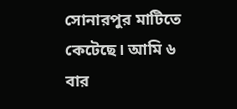সোনারপুর মাটিতে কেটেছে। আমি ৬ বার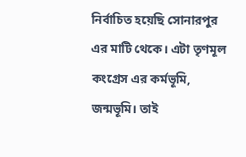নির্বাচিত হয়েছি সোনারপুর এর মাটি থেকে। এটা তৃণমূল কংগ্রেস এর কর্মভূমি, জন্মভূমি। তাই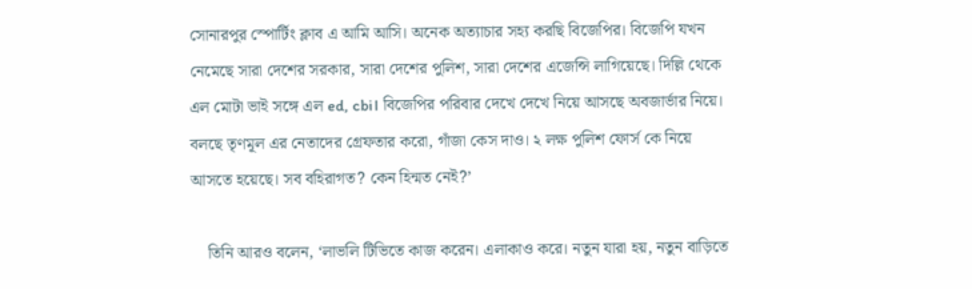সোনারপুর স্পোর্টিং ক্লাব এ আমি আসি। অনেক অত্যাচার সহ্য করছি বিজেপির। বিজেপি যখন নেমেছে সারা দেশের সরকার, সারা দেশের পুলিশ, সারা দেশের এজেন্সি লাগিয়েছে। দিল্লি থেকে এল মোটা ভাই সঙ্গে এল ed, cbi। বিজেপির পরিবার দেখে দেখে নিয়ে আসছে অবজার্ভার নিয়ে। বলছে তৃণমূল এর নেতাদের গ্রেফতার করো, গাঁজা কেস দাও। ২ লক্ষ পুলিশ ফোর্স কে নিয়ে আসতে হয়েছে। সব বহিরাগত? কেন হিন্মত নেই?’

    তিনি আরও বলেন, ‘লাভলি টিভিতে কাজ করেন। এলাকাও করে। নতুন যারা হয়, নতুন বাড়িতে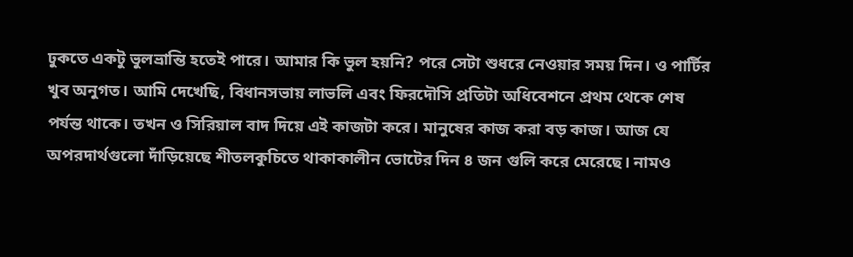ঢুকতে একটু ভুলভ্রান্তি হতেই পারে। আমার কি ভুল হয়নি? পরে সেটা শুধরে নেওয়ার সময় দিন। ও পার্টির খুব অনুগত। আমি দেখেছি, বিধানসভায় লাভলি এবং ফিরদৌসি প্রতিটা অধিবেশনে প্রথম থেকে শেষ পর্যন্ত থাকে। তখন ও সিরিয়াল বাদ দিয়ে এই কাজটা করে। মানুষের কাজ করা বড় কাজ। আজ যে অপরদার্থগুলো দাঁড়িয়েছে শীতলকুচিতে থাকাকালীন ভোটের দিন ৪ জন গুলি করে মেরেছে। নামও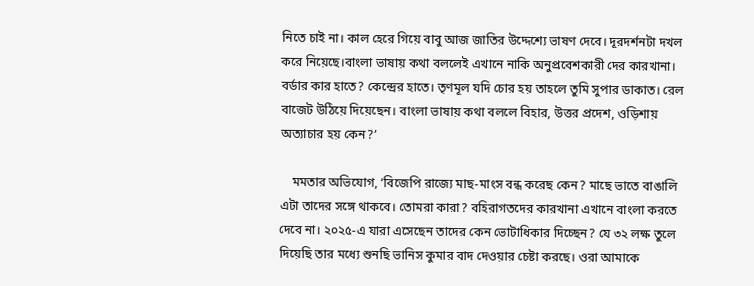নিতে চাই না। কাল হেরে গিয়ে বাবু আজ জাতির উদ্দেশ্যে ভাষণ দেবে। দূরদর্শনটা দখল করে নিয়েছে।বাংলা ভাষায় কথা বললেই এখানে নাকি অনুপ্রবেশকারী দের কারখানা। বর্ডার কার হাতে? কেন্দ্রের হাতে। তৃণমূল যদি চোর হয় তাহলে তুমি সুপার ডাকাত। রেল বাজেট উঠিয়ে দিয়েছেন। বাংলা ভাষায় কথা বললে বিহার, উত্তর প্রদেশ, ওড়িশায় অত্যাচার হয় কেন?’

    মমতার অভিযোগ, ‘বিজেপি রাজ্যে মাছ-মাংস বন্ধ করেছ কেন? মাছে ভাতে বাঙালি এটা তাদের সঙ্গে থাকবে। তোমরা কারা? বহিরাগতদের কারখানা এখানে বাংলা করতে দেবে না। ২০২৫-এ যারা এসেছেন তাদের কেন ভোটাধিকার দিচ্ছেন? যে ৩২ লক্ষ তুলে দিয়েছি তার মধ্যে শুনছি ভানিস কুমার বাদ দেওয়ার চেষ্টা করছে। ওরা আমাকে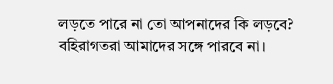লড়তে পারে না তো আপনাদের কি লড়বে? বহিরাগতরা আমাদের সঙ্গে পারবে না।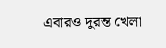এবারও দুরন্ত খেলা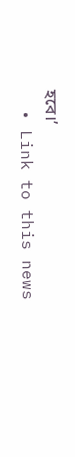হবে।’
  • Link to this news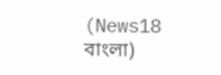(News18 বাংলা)